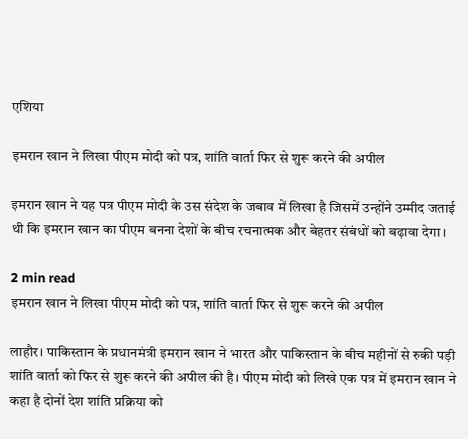एशिया

इमरान खान ने लिखा पीएम मोदी को पत्र, शांति वार्ता फिर से शुरू करने की अपील

इमरान खान ने यह पत्र पीएम मोदी के उस संदेश के जबाव में लिखा है जिसमें उन्होंने उम्मीद जताई थी कि इमरान खान का पीएम बनना देशों के बीच रचनात्मक और बेहतर संबंधों को बढ़ावा देगा।

2 min read
इमरान खान ने लिखा पीएम मोदी को पत्र, शांति वार्ता फिर से शुरू करने की अपील

लाहौर। पाकिस्तान के प्रधानमंत्री इमरान खान ने भारत और पाकिस्तान के बीच महीनों से रुकी पड़ी शांति वार्ता को फिर से शुरू करने की अपील की है। पीएम मोदी को लिखे एक पत्र में इमरान खान ने कहा है दोनों देश शांति प्रक्रिया को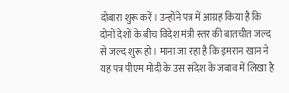दोबारा शुरू करें। उन्होंने पत्र में आग्रह किया है कि दोनों देशों के बीच विदेश मंत्री स्तर की बातचीत जल्द से जल्द शुरू हो। माना जा रहा है कि इमरान खान ने यह पत्र पीएम मोदी के उस संदेश के जबाव में लिखा है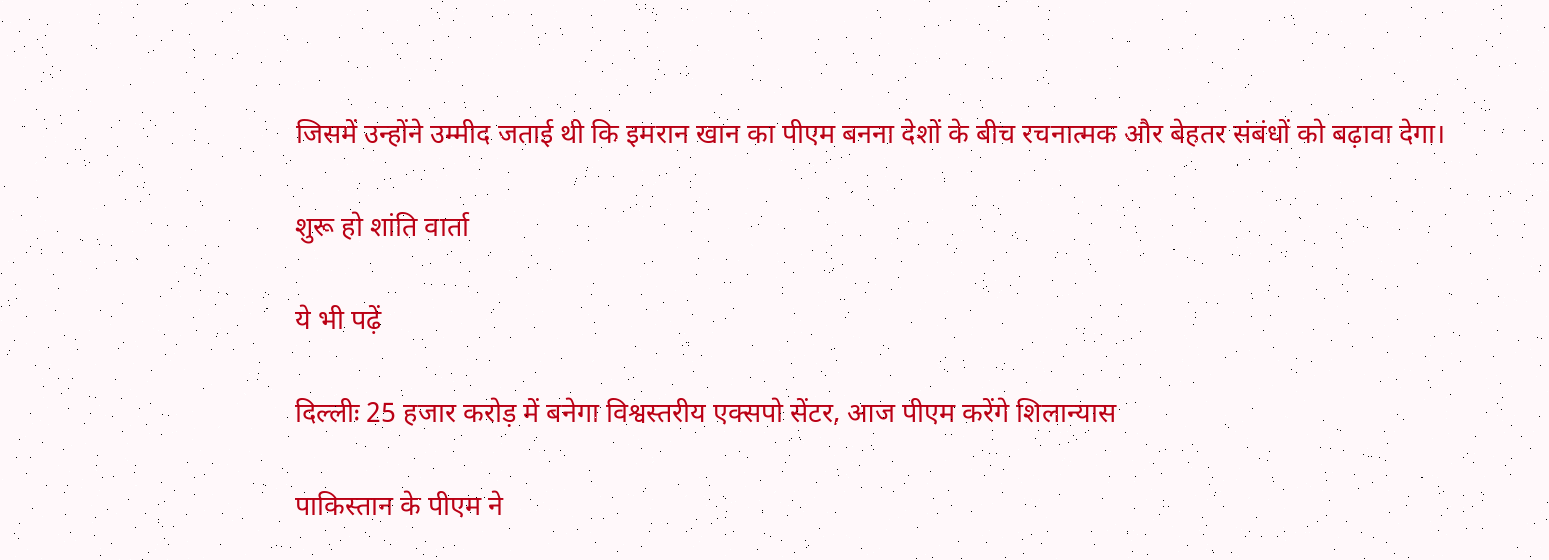जिसमें उन्होंने उम्मीद जताई थी कि इमरान खान का पीएम बनना देशों के बीच रचनात्मक और बेहतर संबंधों को बढ़ावा देगा।

शुरू हो शांति वार्ता

ये भी पढ़ें

दिल्लीः 25 हजार करोड़ में बनेगा विश्वस्तरीय एक्सपो सेंटर, आज पीएम करेंगे शिलान्यास

पाकिस्तान के पीएम ने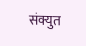संक्युत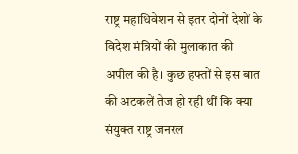राष्ट्र महाधिवेशन से इतर दोनों देशों के विदेश मंत्रियों की मुलाकात की अपील की है। कुछ हफ्तों से इस बात की अटकलें तेज हो रही थीं कि क्या संयुक्त राष्ट्र जनरल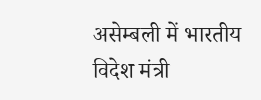असेम्बली में भारतीय विदेश मंत्री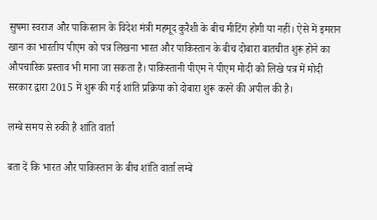सुषमा स्वराज और पाकिस्तान के विदेश मंत्री महमूद कुरैशी के बीच मीटिंग होगी या नहीं। ऐसे में इमरान खान का भारतीय पीएम को पत्र लिखना भारत और पाकिस्तान के बीच दोबारा बातचीत शुरू होने का औपचारिक प्रस्ताव भी माना जा सकता है। पाकिस्तानी पीएम ने पीएम मोदी को लिखे पत्र में मोदी सरकार द्वारा 2015 में शुरू की गई शांति प्रक्रिया को दोबारा शुरू करने की अपील की है।

लम्बे समय से रुकी है शांति वार्ता

बता दें कि भारत और पाकिस्तान के बीच शांति वार्ता लम्बे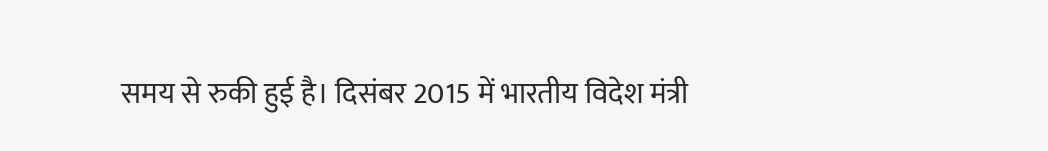समय से रुकी हुई है। दिसंबर 2015 में भारतीय विदेश मंत्री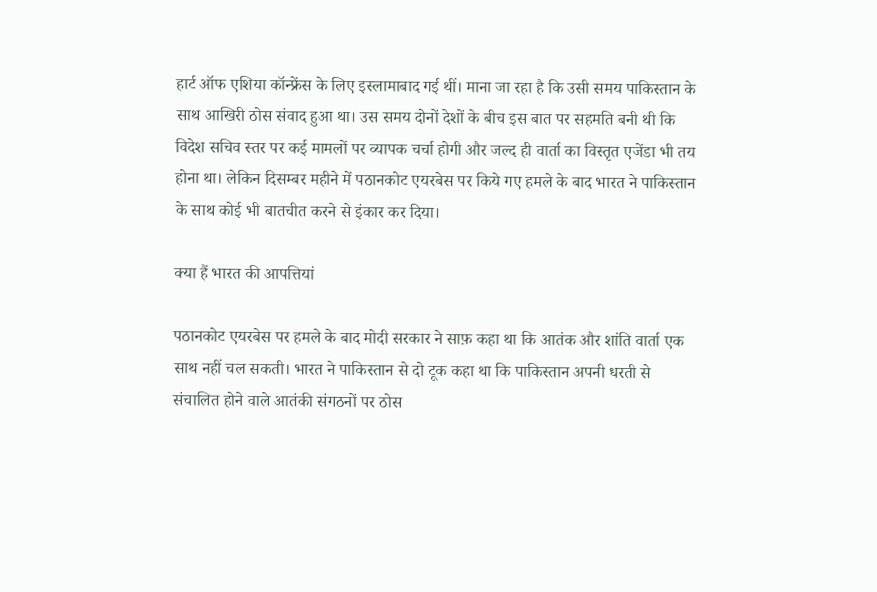हार्ट ऑफ एशिया कॉन्फ्रेंस के लिए इस्लामाबाद गई थीं। माना जा रहा है कि उसी समय पाकिस्तान के साथ आखिरी ठोस संवाद हुआ था। उस समय दोनों देशों के बीच इस बात पर सहमति बनी थी कि विदेश सचिव स्तर पर कई मामलों पर व्यापक चर्चा होगी और जल्द ही वार्ता का विस्तृत एजेंडा भी तय होना था। लेकिन दिसम्बर महीने में पठानकोट एयरबेस पर किये गए हमले के बाद भारत ने पाकिस्तान के साथ कोई भी बातचीत करने से इंकार कर दिया।

क्या हैं भारत की आपत्तियां

पठानकोट एयरबेस पर हमले के बाद मोदी सरकार ने साफ़ कहा था कि आतंक और शांति वार्ता एक साथ नहीं चल सकती। भारत ने पाकिस्तान से दो टूक कहा था कि पाकिस्तान अपनी धरती से संचालित होने वाले आतंकी संगठनों पर ठोस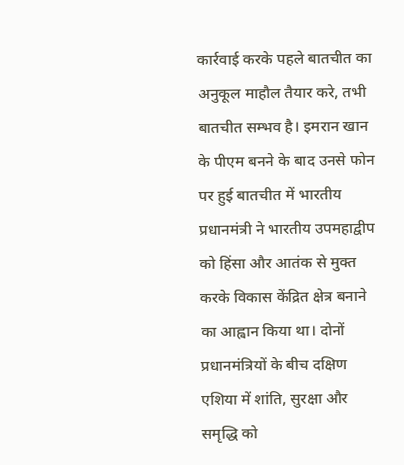कार्रवाई करके पहले बातचीत का अनुकूल माहौल तैयार करे, तभी बातचीत सम्भव है। इमरान खान के पीएम बनने के बाद उनसे फोन पर हुई बातचीत में भारतीय प्रधानमंत्री ने भारतीय उपमहाद्वीप को हिंसा और आतंक से मुक्त करके विकास केंद्रित क्षेत्र बनाने का आह्वान किया था। दोनों प्रधानमंत्रियों के बीच दक्षिण एशिया में शांति, सुरक्षा और समृद्धि को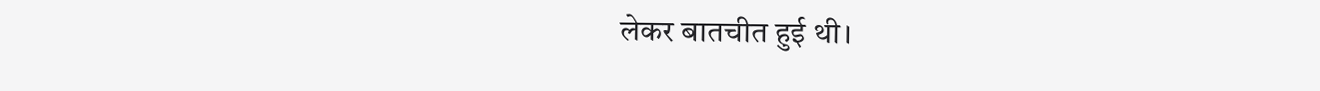लेकर बातचीत हुई थी।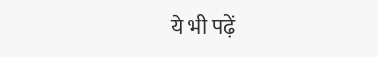ये भी पढ़ें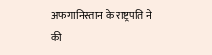अफगानिस्तान के राष्ट्रपति ने की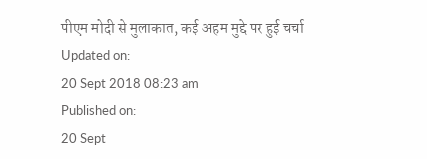पीएम मोदी से मुलाकात, कई अहम मुद्दे पर हुई चर्चा
Updated on:
20 Sept 2018 08:23 am
Published on:
20 Sept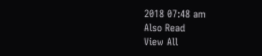2018 07:48 am
Also Read
View All